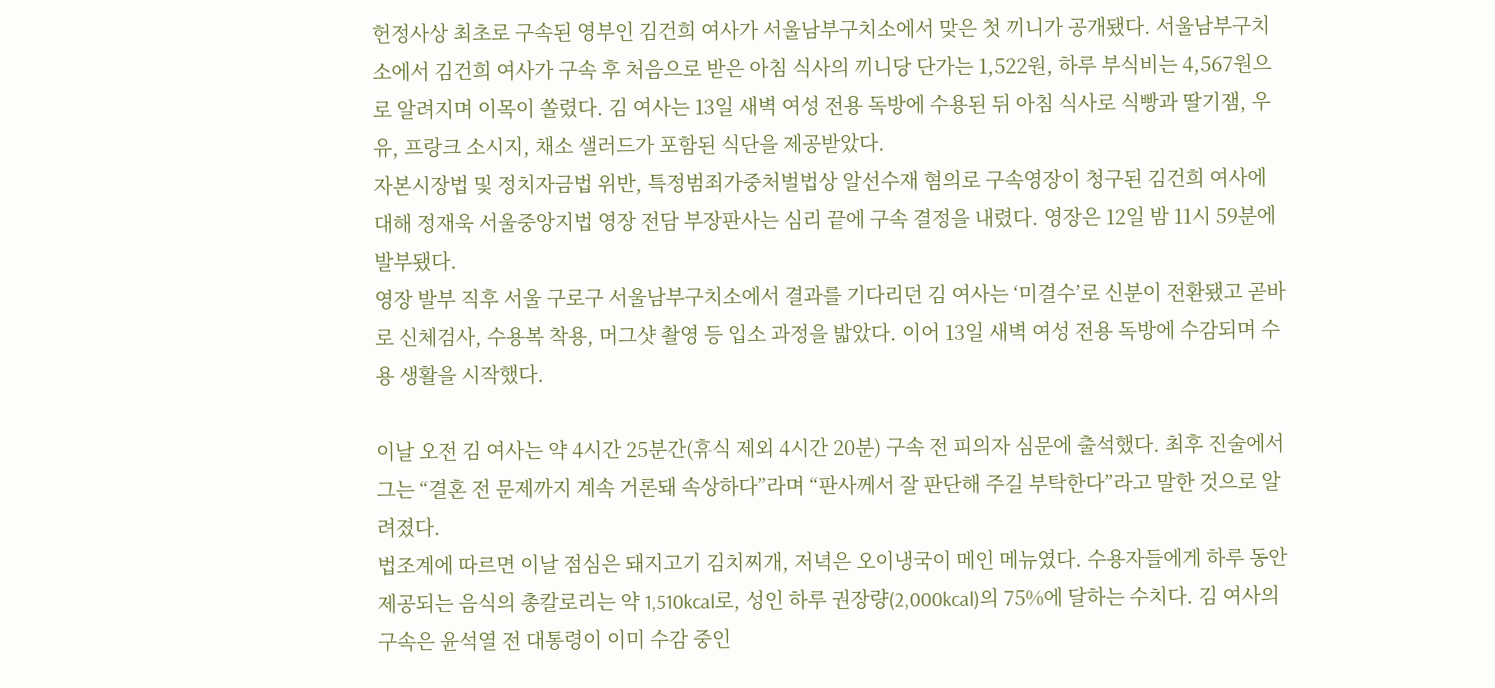헌정사상 최초로 구속된 영부인 김건희 여사가 서울남부구치소에서 맞은 첫 끼니가 공개됐다. 서울남부구치소에서 김건희 여사가 구속 후 처음으로 받은 아침 식사의 끼니당 단가는 1,522원, 하루 부식비는 4,567원으로 알려지며 이목이 쏠렸다. 김 여사는 13일 새벽 여성 전용 독방에 수용된 뒤 아침 식사로 식빵과 딸기잼, 우유, 프랑크 소시지, 채소 샐러드가 포함된 식단을 제공받았다.
자본시장법 및 정치자금법 위반, 특정범죄가중처벌법상 알선수재 혐의로 구속영장이 청구된 김건희 여사에 대해 정재욱 서울중앙지법 영장 전담 부장판사는 심리 끝에 구속 결정을 내렸다. 영장은 12일 밤 11시 59분에 발부됐다.
영장 발부 직후 서울 구로구 서울남부구치소에서 결과를 기다리던 김 여사는 ‘미결수’로 신분이 전환됐고 곧바로 신체검사, 수용복 착용, 머그샷 촬영 등 입소 과정을 밟았다. 이어 13일 새벽 여성 전용 독방에 수감되며 수용 생활을 시작했다.

이날 오전 김 여사는 약 4시간 25분간(휴식 제외 4시간 20분) 구속 전 피의자 심문에 출석했다. 최후 진술에서 그는 “결혼 전 문제까지 계속 거론돼 속상하다”라며 “판사께서 잘 판단해 주길 부탁한다”라고 말한 것으로 알려졌다.
법조계에 따르면 이날 점심은 돼지고기 김치찌개, 저녁은 오이냉국이 메인 메뉴였다. 수용자들에게 하루 동안 제공되는 음식의 총칼로리는 약 1,510kcal로, 성인 하루 권장량(2,000kcal)의 75%에 달하는 수치다. 김 여사의 구속은 윤석열 전 대통령이 이미 수감 중인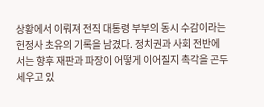상황에서 이뤄져 전직 대통령 부부의 동시 수감이라는 헌정사 초유의 기록을 남겼다. 정치권과 사회 전반에서는 향후 재판과 파장이 어떻게 이어질지 촉각을 곤두세우고 있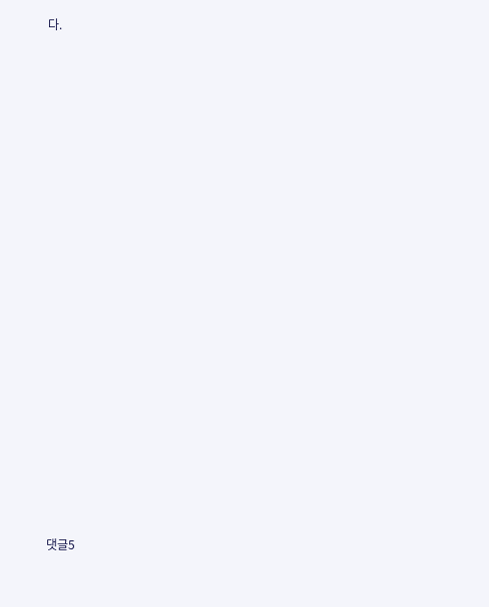다.




















댓글5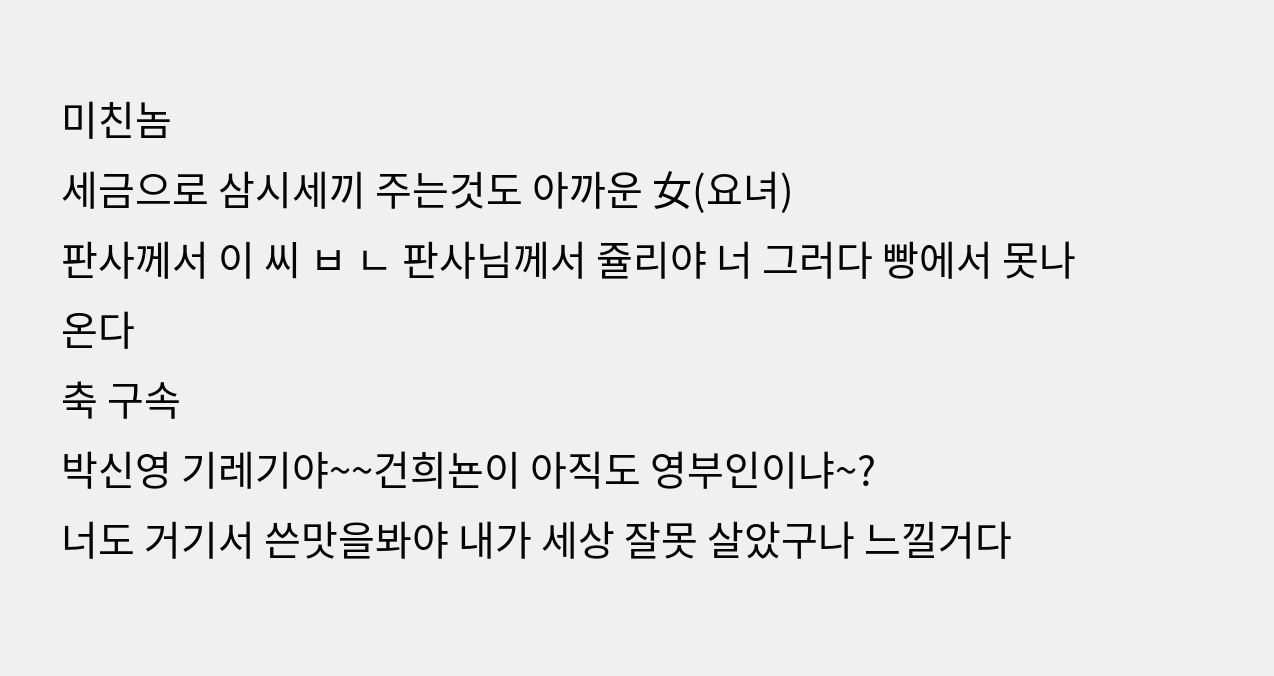미친놈
세금으로 삼시세끼 주는것도 아까운 女(요녀)
판사께서 이 씨 ㅂ ㄴ 판사님께서 쥴리야 너 그러다 빵에서 못나온다
축 구속
박신영 기레기야~~건희뇬이 아직도 영부인이냐~?
너도 거기서 쓴맛을봐야 내가 세상 잘못 살았구나 느낄거다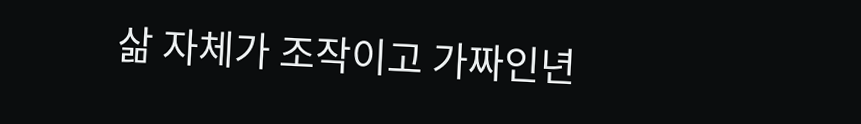삶 자체가 조작이고 가짜인년